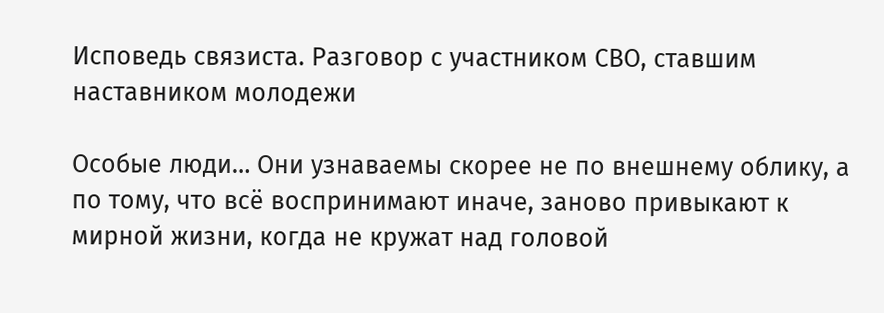Исповедь связиста. Разговор с участником СВО, ставшим наставником молодежи

Особые люди… Они узнаваемы скорее не по внешнему облику, а по тому, что всё воспринимают иначе, заново привыкают к мирной жизни, когда не кружат над головой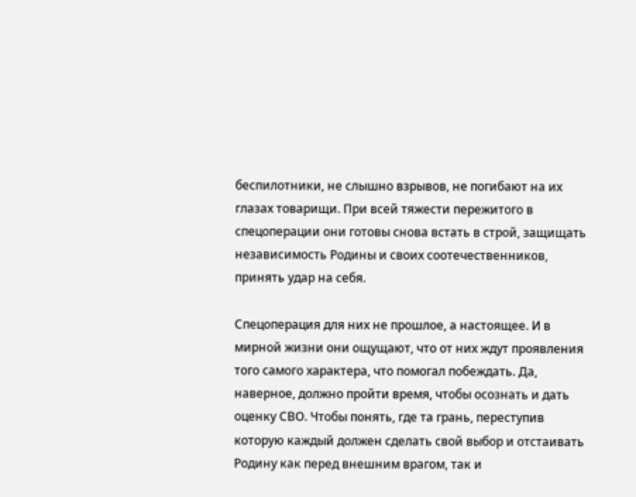беспилотники, не слышно взрывов, не погибают на их глазах товарищи. При всей тяжести пережитого в спецоперации они готовы снова встать в строй, защищать независимость Родины и своих соотечественников, принять удар на себя.

Спецоперация для них не прошлое, а настоящее. И в мирной жизни они ощущают, что от них ждут проявления того самого характера, что помогал побеждать. Да, наверное, должно пройти время, чтобы осознать и дать оценку СВО. Чтобы понять, где та грань, переступив которую каждый должен сделать свой выбор и отстаивать Родину как перед внешним врагом, так и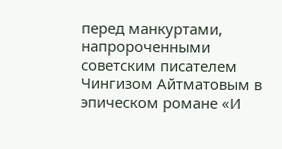перед манкуртами, напророченными советским писателем Чингизом Айтматовым в эпическом романе «И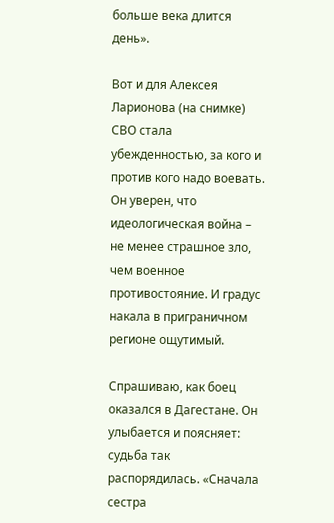больше века длится день».

Вот и для Алексея Ларионова (на снимке) СВО стала убежденностью, за кого и против кого надо воевать. Он уверен, что идеологическая война – не менее страшное зло, чем военное противостояние. И градус накала в приграничном регионе ощутимый.

Спрашиваю, как боец оказался в Дагестане. Он улыбается и поясняет: судьба так распорядилась. «Сначала сестра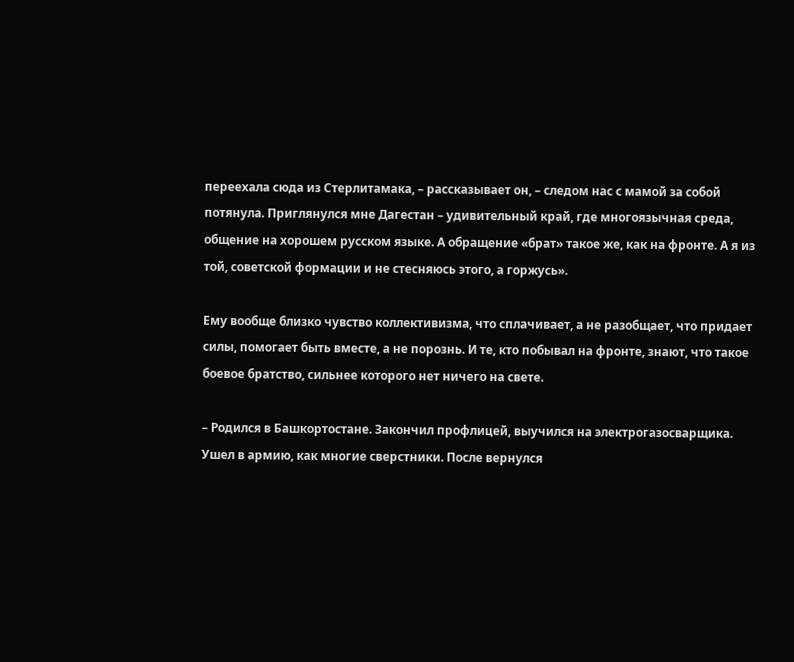переехала сюда из Стерлитамака, – рассказывает он, – следом нас с мамой за собой потянула. Приглянулся мне Дагестан – удивительный край, где многоязычная среда, общение на хорошем русском языке. А обращение «брат» такое же, как на фронте. А я из той, советской формации и не стесняюсь этого, а горжусь».

Ему вообще близко чувство коллективизма, что сплачивает, а не разобщает, что придает силы, помогает быть вместе, а не порознь. И те, кто побывал на фронте, знают, что такое боевое братство, сильнее которого нет ничего на свете.

– Родился в Башкортостане. Закончил профлицей, выучился на электрогазосварщика. Ушел в армию, как многие сверстники. После вернулся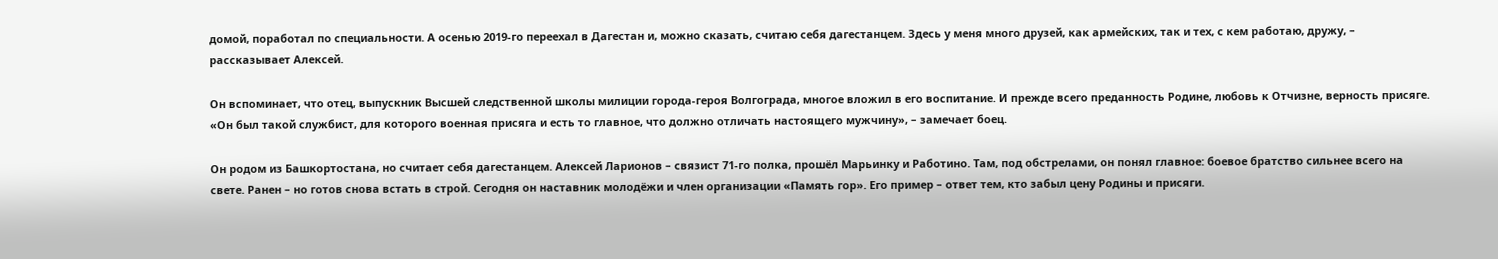домой, поработал по специальности. А осенью 2019-го переехал в Дагестан и, можно сказать, считаю себя дагестанцем. Здесь у меня много друзей, как армейских, так и тех, с кем работаю, дружу, – рассказывает Алексей.

Он вспоминает, что отец, выпускник Высшей следственной школы милиции города-героя Волгограда, многое вложил в его воспитание. И прежде всего преданность Родине, любовь к Отчизне, верность присяге. «Он был такой службист, для которого военная присяга и есть то главное, что должно отличать настоящего мужчину», – замечает боец.

Он родом из Башкортостана, но считает себя дагестанцем. Алексей Ларионов – связист 71-го полка, прошёл Марьинку и Работино. Там, под обстрелами, он понял главное: боевое братство сильнее всего на свете. Ранен – но готов снова встать в строй. Сегодня он наставник молодёжи и член организации «Память гор». Его пример – ответ тем, кто забыл цену Родины и присяги.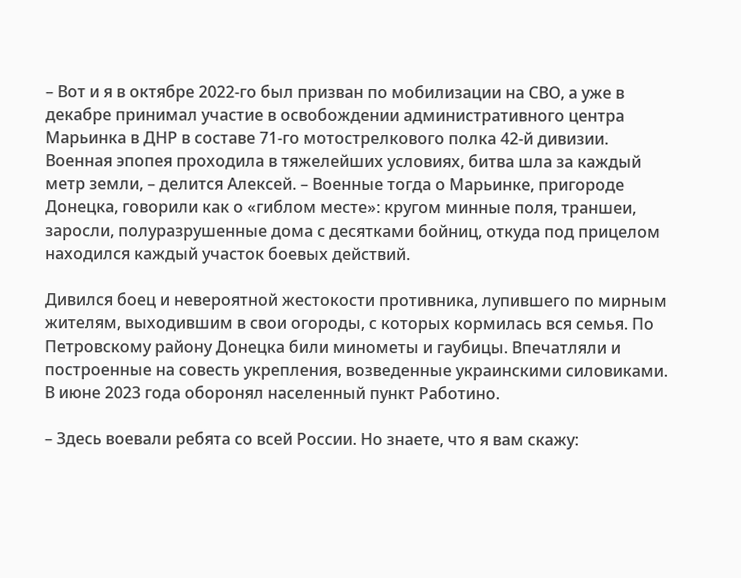– Вот и я в октябре 2022-го был призван по мобилизации на СВО, а уже в декабре принимал участие в освобождении административного центра Марьинка в ДНР в составе 71-го мотострелкового полка 42-й дивизии. Военная эпопея проходила в тяжелейших условиях, битва шла за каждый метр земли, – делится Алексей. – Военные тогда о Марьинке, пригороде Донецка, говорили как о «гиблом месте»: кругом минные поля, траншеи, заросли, полуразрушенные дома с десятками бойниц, откуда под прицелом находился каждый участок боевых действий.

Дивился боец и невероятной жестокости противника, лупившего по мирным жителям, выходившим в свои огороды, с которых кормилась вся семья. По Петровскому району Донецка били минометы и гаубицы. Впечатляли и построенные на совесть укрепления, возведенные украинскими силовиками. В июне 2023 года оборонял населенный пункт Работино.

– Здесь воевали ребята со всей России. Но знаете, что я вам скажу: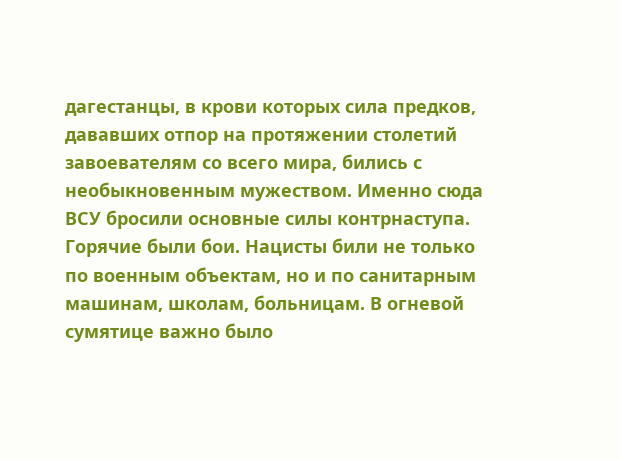дагестанцы, в крови которых сила предков, дававших отпор на протяжении столетий завоевателям со всего мира, бились с необыкновенным мужеством. Именно сюда ВСУ бросили основные силы контрнаступа. Горячие были бои. Нацисты били не только по военным объектам, но и по санитарным машинам, школам, больницам. В огневой сумятице важно было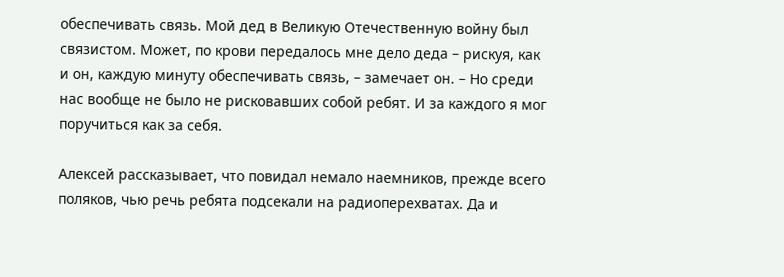обеспечивать связь. Мой дед в Великую Отечественную войну был связистом. Может, по крови передалось мне дело деда – рискуя, как и он, каждую минуту обеспечивать связь, – замечает он. – Но среди нас вообще не было не рисковавших собой ребят. И за каждого я мог поручиться как за себя.

Алексей рассказывает, что повидал немало наемников, прежде всего поляков, чью речь ребята подсекали на радиоперехватах. Да и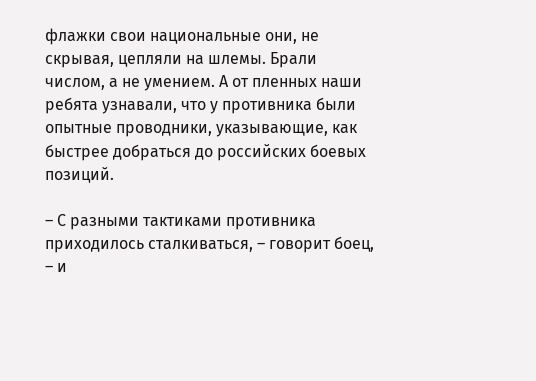флажки свои национальные они, не скрывая, цепляли на шлемы. Брали числом, а не умением. А от пленных наши ребята узнавали, что у противника были опытные проводники, указывающие, как быстрее добраться до российских боевых позиций.

– С разными тактиками противника приходилось сталкиваться, – говорит боец, – и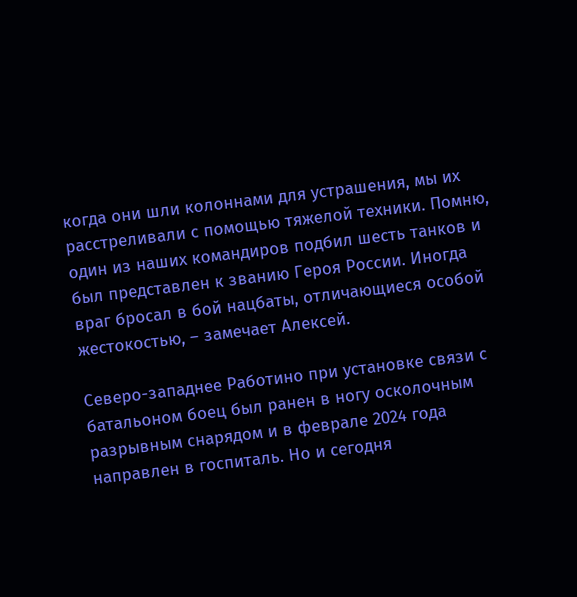когда они шли колоннами для устрашения, мы их расстреливали с помощью тяжелой техники. Помню, один из наших командиров подбил шесть танков и был представлен к званию Героя России. Иногда враг бросал в бой нацбаты, отличающиеся особой жестокостью, – замечает Алексей.

Северо-западнее Работино при установке связи с батальоном боец был ранен в ногу осколочным разрывным снарядом и в феврале 2024 года направлен в госпиталь. Но и сегодня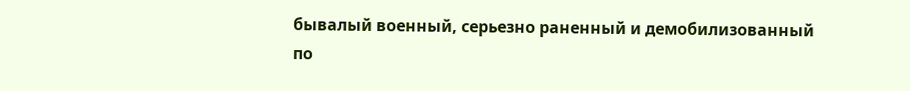бывалый военный, серьезно раненный и демобилизованный по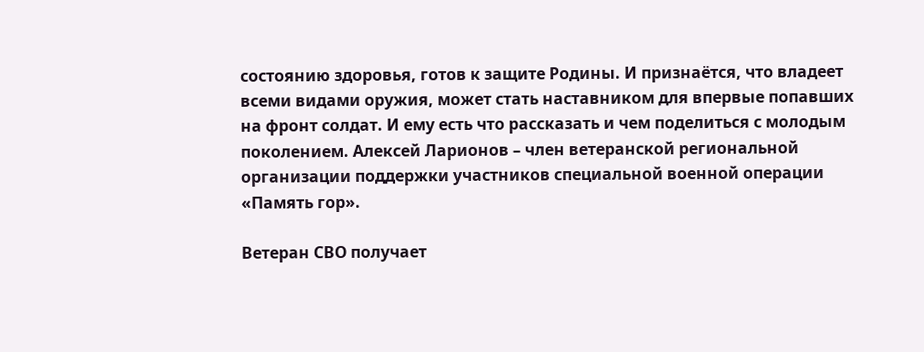состоянию здоровья, готов к защите Родины. И признаётся, что владеет всеми видами оружия, может стать наставником для впервые попавших на фронт солдат. И ему есть что рассказать и чем поделиться с молодым поколением. Алексей Ларионов – член ветеранской региональной организации поддержки участников специальной военной операции «Память гор».

Ветеран СВО получает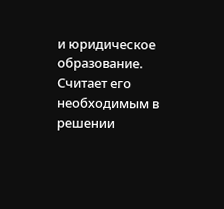и юридическое образование. Считает его необходимым в решении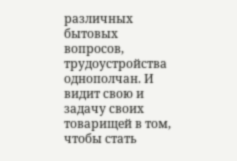различных бытовых вопросов, трудоустройства однополчан. И видит свою и задачу своих товарищей в том, чтобы стать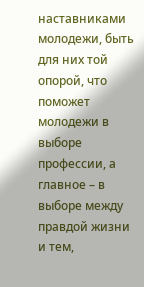наставниками молодежи, быть для них той опорой, что поможет молодежи в выборе профессии, а главное – в выборе между правдой жизни и тем,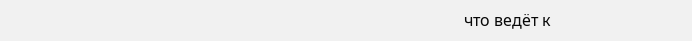что ведёт к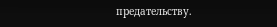предательству.